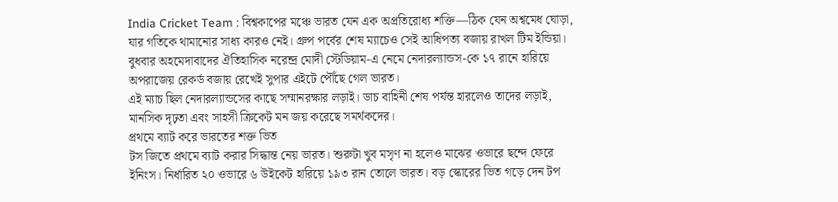India Cricket Team : বিশ্বকাপের মঞ্চে ভারত যেন এক অপ্রতিরোধ্য শক্তি—ঠিক যেন অশ্বমেধ ঘোড়া, যার গতিকে থামানোর সাধ্য কারও নেই। গ্রুপ পর্বের শেষ ম্যাচেও সেই আধিপত্য বজায় রাখল টিম ইন্ডিয়া। বুধবার অহমেদাবাদের ঐতিহাসিক নরেন্দ্র মোদী স্টেডিয়াম-এ নেমে নেদারল্যান্ডস-কে ১৭ রানে হারিয়ে অপরাজেয় রেকর্ড বজায় রেখেই সুপার এইটে পৌঁছে গেল ভারত।
এই ম্যাচ ছিল নেদারল্যান্ডসের কাছে সম্মানরক্ষার লড়াই। ডাচ বাহিনী শেষ পর্যন্ত হারলেও তাদের লড়াই, মানসিক দৃঢ়তা এবং সাহসী ক্রিকেট মন জয় করেছে সমর্থকদের।
প্রথমে ব্যাট করে ভারতের শক্ত ভিত
টস জিতে প্রথমে ব্যাট করার সিদ্ধান্ত নেয় ভারত। শুরুটা খুব মসৃণ না হলেও মাঝের ওভারে ছন্দে ফেরে ইনিংস। নির্ধারিত ২০ ওভারে ৬ উইকেট হারিয়ে ১৯৩ রান তোলে ভারত। বড় স্কোরের ভিত গড়ে দেন টপ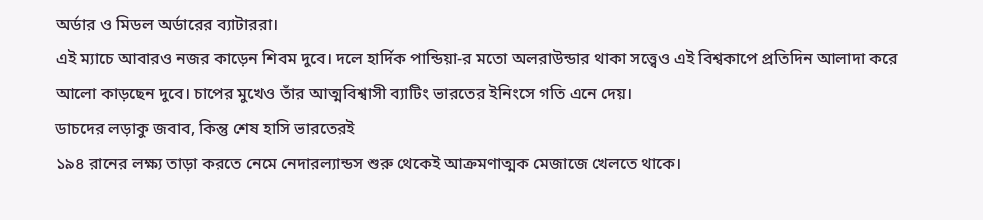অর্ডার ও মিডল অর্ডারের ব্যাটাররা।
এই ম্যাচে আবারও নজর কাড়েন শিবম দুবে। দলে হার্দিক পান্ডিয়া-র মতো অলরাউন্ডার থাকা সত্ত্বেও এই বিশ্বকাপে প্রতিদিন আলাদা করে আলো কাড়ছেন দুবে। চাপের মুখেও তাঁর আত্মবিশ্বাসী ব্যাটিং ভারতের ইনিংসে গতি এনে দেয়।
ডাচদের লড়াকু জবাব, কিন্তু শেষ হাসি ভারতেরই
১৯৪ রানের লক্ষ্য তাড়া করতে নেমে নেদারল্যান্ডস শুরু থেকেই আক্রমণাত্মক মেজাজে খেলতে থাকে।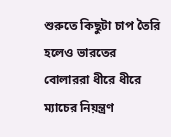শুরুতে কিছুটা চাপ তৈরি হলেও ভারতের বোলাররা ধীরে ধীরে ম্যাচের নিয়ন্ত্রণ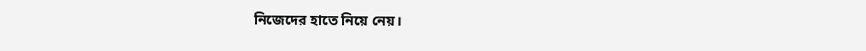নিজেদের হাতে নিয়ে নেয়।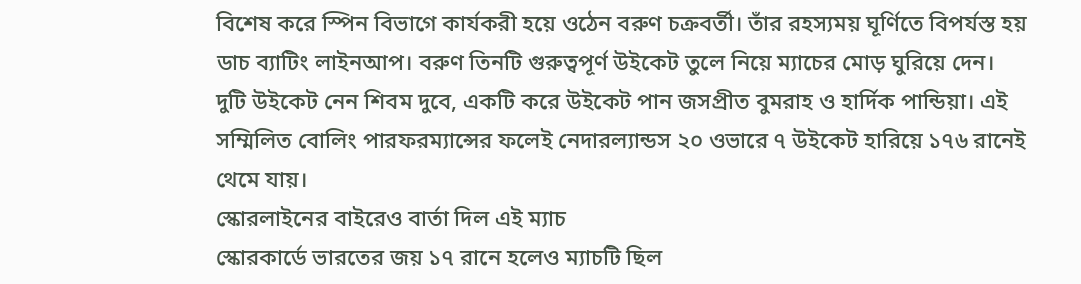বিশেষ করে স্পিন বিভাগে কার্যকরী হয়ে ওঠেন বরুণ চক্রবর্তী। তাঁর রহস্যময় ঘূর্ণিতে বিপর্যস্ত হয় ডাচ ব্যাটিং লাইনআপ। বরুণ তিনটি গুরুত্বপূর্ণ উইকেট তুলে নিয়ে ম্যাচের মোড় ঘুরিয়ে দেন।
দুটি উইকেট নেন শিবম দুবে, একটি করে উইকেট পান জসপ্রীত বুমরাহ ও হার্দিক পান্ডিয়া। এই সম্মিলিত বোলিং পারফরম্যান্সের ফলেই নেদারল্যান্ডস ২০ ওভারে ৭ উইকেট হারিয়ে ১৭৬ রানেই থেমে যায়।
স্কোরলাইনের বাইরেও বার্তা দিল এই ম্যাচ
স্কোরকার্ডে ভারতের জয় ১৭ রানে হলেও ম্যাচটি ছিল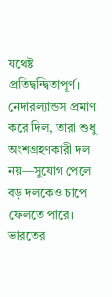যথেষ্ট প্রতিদ্বন্দ্বিতাপূর্ণ। নেদারল্যান্ডস প্রমাণ করে দিল, তারা শুধু অংশগ্রহণকারী দল নয়—সুযোগ পেলে বড় দলকেও চাপে ফেলতে পারে।
ভারতের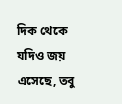দিক থেকে যদিও জয় এসেছে, তবু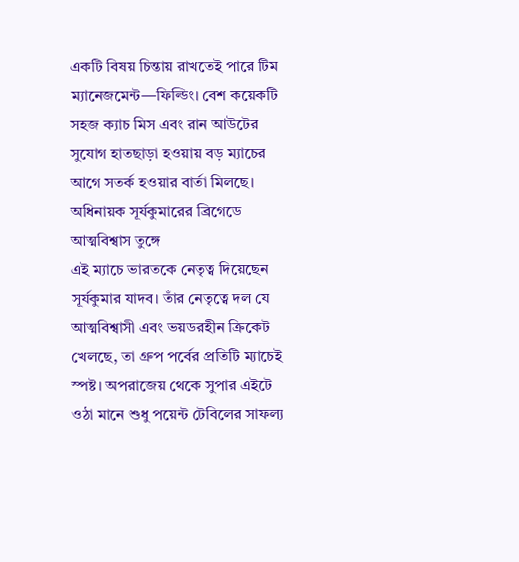একটি বিষয় চিন্তায় রাখতেই পারে টিম ম্যানেজমেন্ট—ফিল্ডিং। বেশ কয়েকটি সহজ ক্যাচ মিস এবং রান আউটের সুযোগ হাতছাড়া হওয়ায় বড় ম্যাচের আগে সতর্ক হওয়ার বার্তা মিলছে।
অধিনায়ক সূর্যকুমারের ব্রিগেডে আত্মবিশ্বাস তুঙ্গে
এই ম্যাচে ভারতকে নেতৃত্ব দিয়েছেন সূর্যকুমার যাদব। তাঁর নেতৃত্বে দল যে আত্মবিশ্বাসী এবং ভয়ডরহীন ক্রিকেট খেলছে, তা গ্রুপ পর্বের প্রতিটি ম্যাচেই স্পষ্ট। অপরাজেয় থেকে সুপার এইটে ওঠা মানে শুধু পয়েন্ট টেবিলের সাফল্য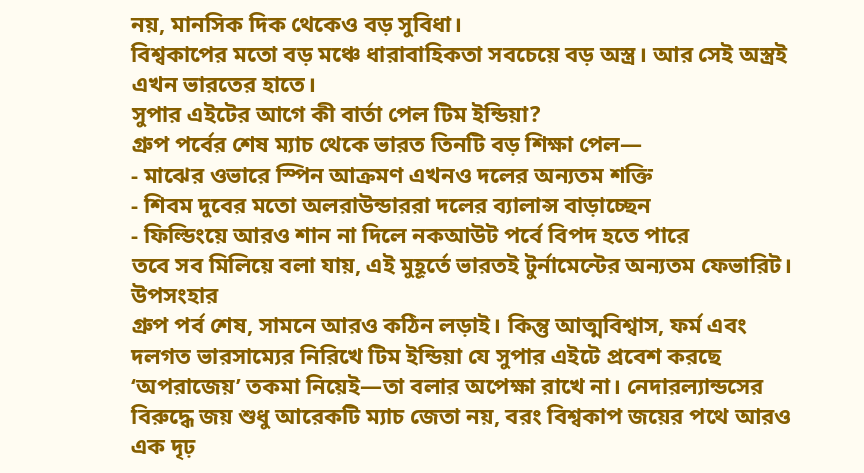নয়, মানসিক দিক থেকেও বড় সুবিধা।
বিশ্বকাপের মতো বড় মঞ্চে ধারাবাহিকতা সবচেয়ে বড় অস্ত্র। আর সেই অস্ত্রই এখন ভারতের হাতে।
সুপার এইটের আগে কী বার্তা পেল টিম ইন্ডিয়া?
গ্রুপ পর্বের শেষ ম্যাচ থেকে ভারত তিনটি বড় শিক্ষা পেল—
- মাঝের ওভারে স্পিন আক্রমণ এখনও দলের অন্যতম শক্তি
- শিবম দুবের মতো অলরাউন্ডাররা দলের ব্যালান্স বাড়াচ্ছেন
- ফিল্ডিংয়ে আরও শান না দিলে নকআউট পর্বে বিপদ হতে পারে
তবে সব মিলিয়ে বলা যায়, এই মুহূর্তে ভারতই টুর্নামেন্টের অন্যতম ফেভারিট।
উপসংহার
গ্রুপ পর্ব শেষ, সামনে আরও কঠিন লড়াই। কিন্তু আত্মবিশ্বাস, ফর্ম এবং দলগত ভারসাম্যের নিরিখে টিম ইন্ডিয়া যে সুপার এইটে প্রবেশ করছে ‘অপরাজেয়’ তকমা নিয়েই—তা বলার অপেক্ষা রাখে না। নেদারল্যান্ডসের বিরুদ্ধে জয় শুধু আরেকটি ম্যাচ জেতা নয়, বরং বিশ্বকাপ জয়ের পথে আরও এক দৃঢ়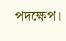পদক্ষেপ।